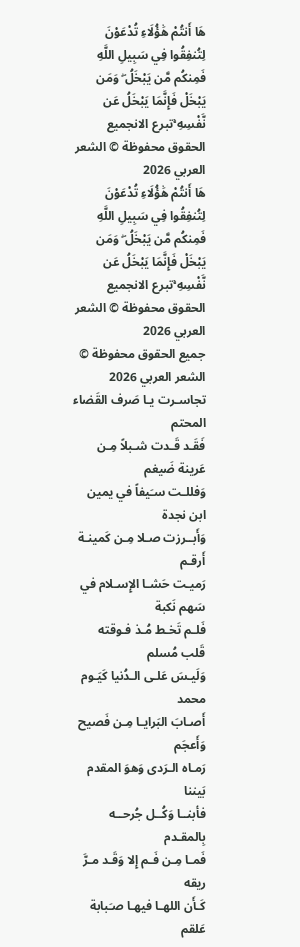هَا أَنتُمْ هَٰؤُلَاءِ تُدْعَوْنَ لِتُنفِقُوا فِي سَبِيلِ اللَّهِ فَمِنكُم مَّن يَبْخَلُ ۖ وَمَن يَبْخَلْ فَإِنَّمَا يَبْخَلُ عَن نَّفْسِهِ ۚتبرع الانجميع الحقوق محفوظة © الشعر العربي 2026
هَا أَنتُمْ هَٰؤُلَاءِ تُدْعَوْنَ لِتُنفِقُوا فِي سَبِيلِ اللَّهِ فَمِنكُم مَّن يَبْخَلُ ۖ وَمَن يَبْخَلْ فَإِنَّمَا يَبْخَلُ عَن نَّفْسِهِ ۚتبرع الانجميع الحقوق محفوظة © الشعر العربي 2026
جميع الحقوق محفوظة © الشعر العربي 2026
تجاسـرت يـا صَرف القَضاء المحتم
فَقَـد قَـدت شـبلاً مِـن عَرينة ضَيغم
وَفللـت سـَيفاً في يمين ابن نجدة
وَأَبــرزت صـلا مِـن كَمينـة أَرقـم
رَميـت حَشـا الإِسـلام في سَهم نَكبة
فَلـم تَخـط مُـذ فـوقته قَلب مُسلم
وَلَيـسَ عَلـى الـدُنيا كَيَـوم محمد
أَصـابَ البَرايـا مِـن فَصيح وَأَعجَم
رَمـاه الـرَدى وَهوَ المقدم بَيننا
فأبنــا وَكُــل جُرحــه بِالمقـدم
فَمـا مِـن فَـم إِلا وَقَـد مـرَّ ريقه
كَـأَن اللهـا فيهـا صـَبابة عَلقم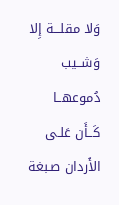وَلا مقلـــة إِلا وَشــيب دُموعهــا
كَــأَن عَلـى الأَردان صـبغة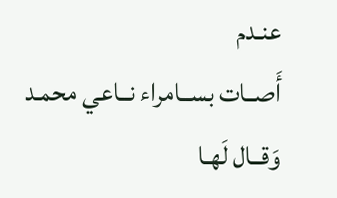عنـدم
أَصــات بســامراء نــاعي محمـد
وَقــال لَهـا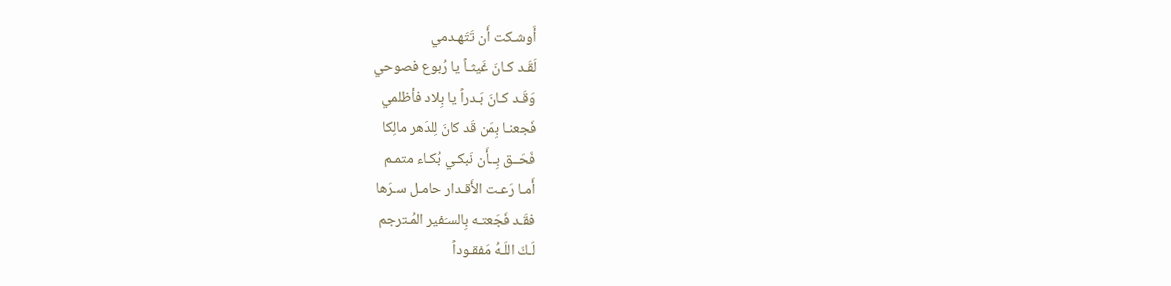أَوشـكت أَن تَتَهـدمي
لَقَـد كـانَ غَيثـاً يا رُبوع فصوحي
وَقَـد كـانَ بَـدراً يا بِلاد فأظلمي
فَجعنـا بِمَن قَد كانَ لِلدَهر مالِكا
فَحَــق بِــأَن نَبكـي بُكـاء متمـم
أَمـا رَعـت الأَقـدار حامـل سـرَها
فقَـد فَجَعتـه بِالسـَفير المُـترجم
لَـكَ اللَـهُ مَفقـوداً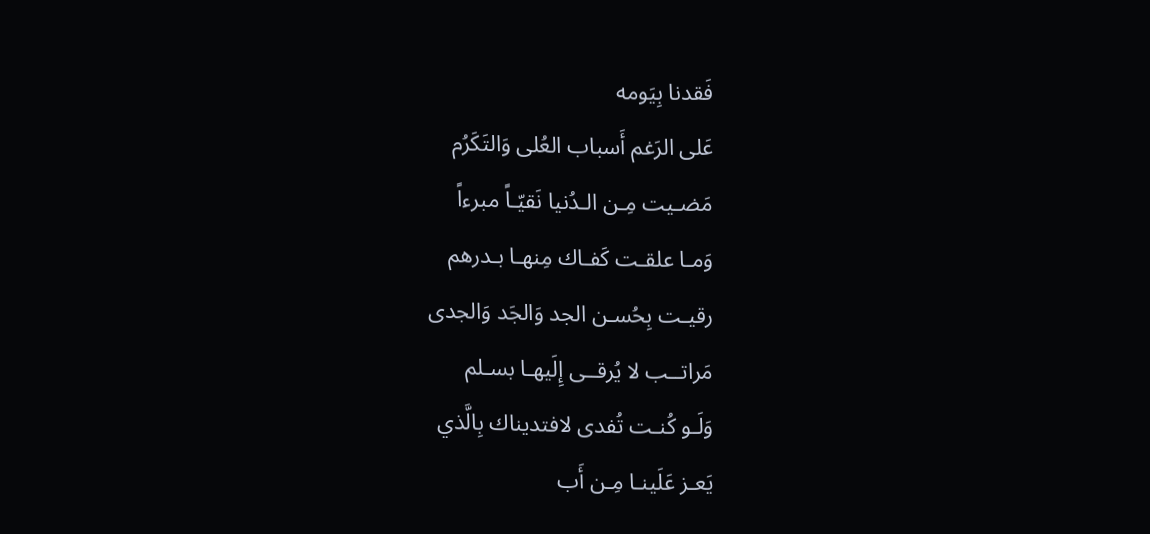فَقدنا بِيَومه
عَلى الرَغم أَسباب العُلى وَالتَكَرُم
مَضـيت مِـن الـدُنيا نَقيّـاً مبرءاً
وَمـا علقـت كَفـاك مِنهـا بـدرهم
رقيـت بِحُسـن الجد وَالجَد وَالجدى
مَراتــب لا يُرقــى إِلَيهـا بسـلم
وَلَـو كُنـت تُفدى لافتديناك بِالَّذي
يَعـز عَلَينـا مِـن أَب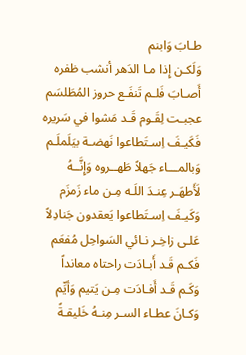طـابَ وَابنم
وَلَكـن إِذا مـا الدَهر أنشب ظفره
أَصـابَ فَلـم تَنفَـع حروز المُطَلسَم
عجبـت لِقَـوم قَـد مَشوا في سَريره
فَكَيـفَ اِسـتَطاعوا نَهضـة بيَلَملَـم
وَبالمـــاء جَهلاً طَهــروه وَإِنَّــهُ
لَأَطهَـر عِنـدَ اللَـه مِـن ماء زَمزَم
وَكَيـفَ اِسـتَطاعوا يَعقدون جَنادِلاً
عَلـى زاخِـر نـائي السَواحِل مُفعَم
فَكـم قَـد أَبـادَت راحتاه معانداً
وَكَـم قَـد أَفـادَت مِـن يَتيم وَأيِّم
وَكـانَ عطـاء السـر مِنـهُ خَليقـةً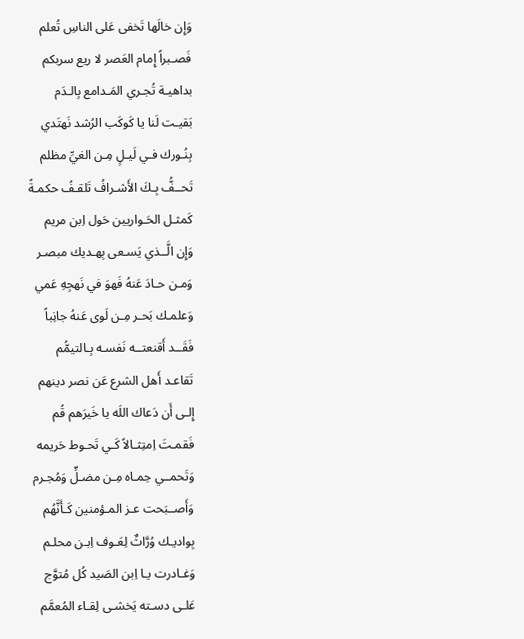وَإِن خالَها تَخفى عَلى الناسِ تُعلم
فَصـبراً إِمام العَصر لا ريع سربكم
بداهيـة تُجـري المَـدامع بِالـدَم
بَقيـت لَنا يا كَوكَب الرُشد نَهتَدي
بِنُـورك فـي لَيـلٍ مِـن الغيِّ مظلم
تَحــفُّ بِـكَ الأَشـرافُ تَلقـفُ حكمـةً
كَمثـل الحَـواريين حَول اِبن مريم
وَإِن الَّــذي يَسـعى بِهـديك مبصـر
وَمـن حـادَ عَنهُ فَهوَ في نَهجِهِ عَمي
وَعلمـك بَحـر مِـن لَوى عَنهُ جانِباً
فَقَــد أَقنعتــه نَفسـه بِـالتيمُّم
تَقاعـد أَهل الشرع عَن نصر دينهم
إِلـى أَن دَعاك اللَه يا خَيرَهم قُم
فَقمـتَ اِمتِثـالاً كَـي تَحـوط حَريمه
وَتَحمــي حِمـاه مِـن مضـلٍّ وَمُجـرم
وَأَصــبَحت عـز المـؤمنين كَـأَنَّهُم
بِواديـك وُرَّاثٌ لِعَـوف اِبـن محلـم
وَغـادرت يـا اِبن الصَيد كُل مُتوَّج
عَلـى دسـته يَخشـى لِقـاء المُعمَّم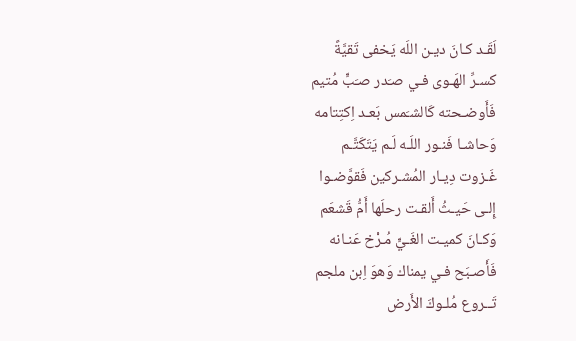لَقَـد كـانَ ديـن اللَه يَخفى تَقيَّةً
كسـرِّ الهَـوى فـي صـَدر صـَبٍّ مُتيم
فَأَوضـحته كَالشـَمس بَعـد اِكتِتامه
وَحاشـا فَنـور اللَـه لَـم يَتَكَتَّـم
غَـزوت دِيـار المُشـركين فَقوَّضـوا
إِلـى حَيـثُ أَلقـت رحلَها أَمُّ قَشعَم
وَكـانَ كميـت الغَـيٍّ مُـرْخ عَنـانه
فَأَصـبَح فـي يمناك وَهوَ اِبن ملجم
تَــروع مُلـوكَ الأَرض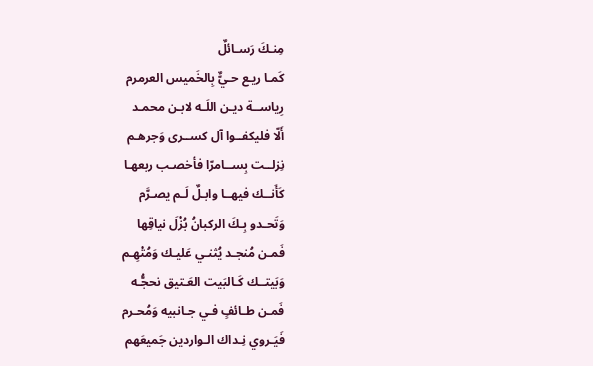مِنـكَ رَسـائلٌ
كَمـا ريـع حـيٌّ بِالخَميس العرمرم
رِياســة ديـن اللَـه لابـن محمـد
أَلّا فليكفــوا آل كســرى وَجرهـم
نِزلــت بِســامرّا فأخصـب ربعهـا
كَأَنــك فيهــا وابـلٌ لَـم يصـرَّم
وَتَحـدو بِـكَ الركبانُ بُزْلَ نياقِها
فَمـن مُنجـد يُثنـي عَليـك وَمُتْهِـم
وَبَيتــك كَـالبَيت العَـتيق نحجُّـه
فَمـن طـائفٍ فـي جـانبيه وَمُحـرم
فَيَـروي نِـداك الـواردين جَميعَهم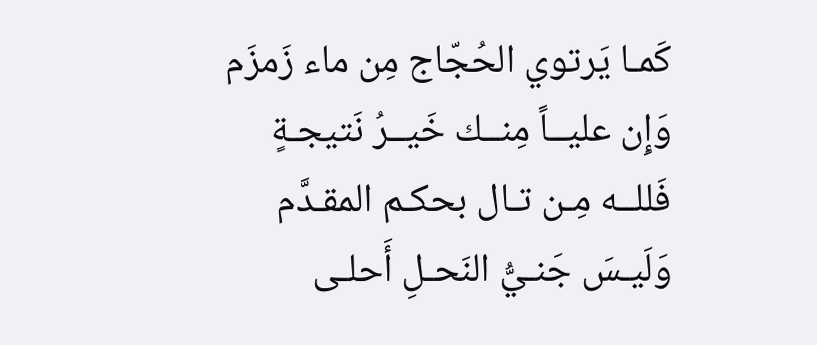كَمـا يَرتوي الحُجّاج مِن ماء زَمزَم
وَإِن عليــاً مِنــك خَيــرُ نَتيجـةٍ
فَللــه مِـن تـال بحكـم المقـدَّم
وَلَيـسَ جَنـيُّ النَحـلِ أَحلـى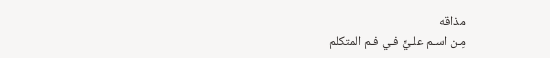مذاقه
مِـن اسـم علـيٍّ فـي فـم المتكلم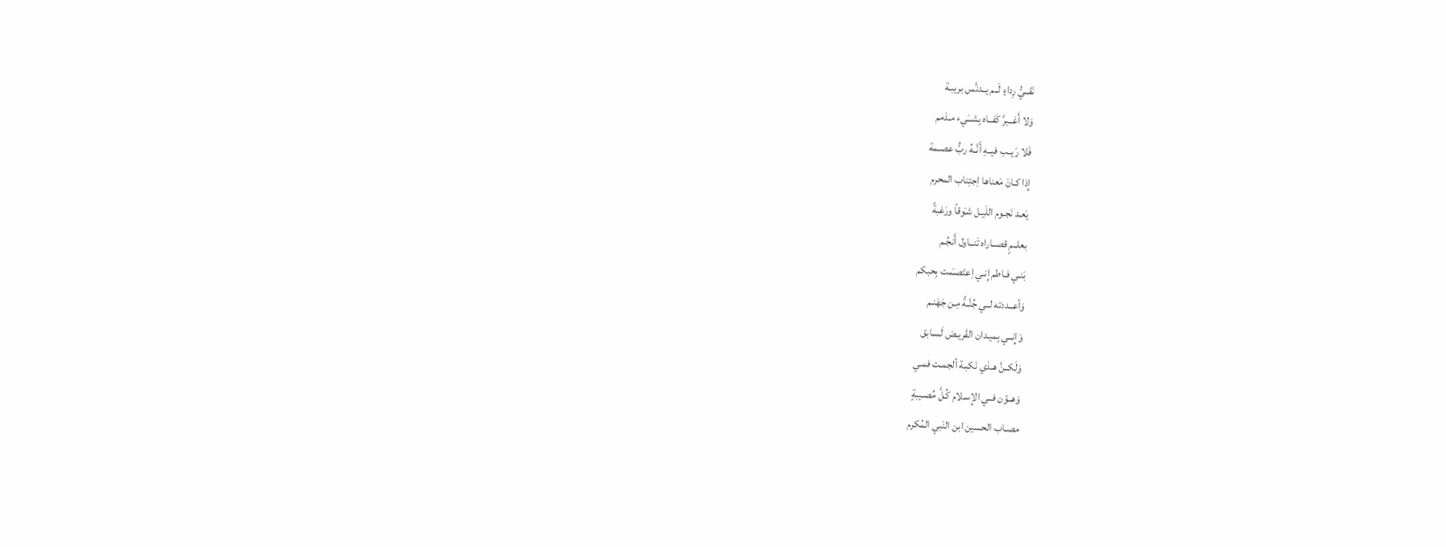نَقــيُّ رِداءٍ لَــم يــدنَّس بريبـة
وَلا أَغــبرَّ كَفــاه بِشــَيء مـذمم
فَلا رَيــب فيــهِ أَنَّــهُ ربُّ عصـمة
إِذا كـانَ مَعناها اِجتِناب المحرم
يَعـد نَجـوم اللَيـل شـَوقاً ورَغبةً
بعلــمٍ قصــاراه تَنــاول أَنجُـم
بَنـي فـاطم إِنـي اِعتَصـَمت بِحبكم
وَأعــددته لــي جُنَّـةً مِـن جَهَنـم
وَإِنــي بِميـدان القَريـض لَسـابق
وَلَكــنَّ هـذي نَكبـة ألجمـت فمـي
وَهــوّن فــي الإِسـلام كُـلَّ مُصـيبةٍ
مصـاب الحسين ابن النَبي المُكرم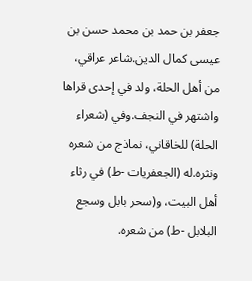جعفر بن حمد بن محمد حسن بن عيسى كمال الدين.شاعر عراقي، من أهل الحلة، ولد في إحدى قراها واشتهر في النجف.وفي (شعراء الحلة) للخاقاني، نماذج من شعره ونثره.له (الجعفريات -ط) في رثاء أهل البيت، و(سحر بابل وسجع البلابل -ط) من شعره.